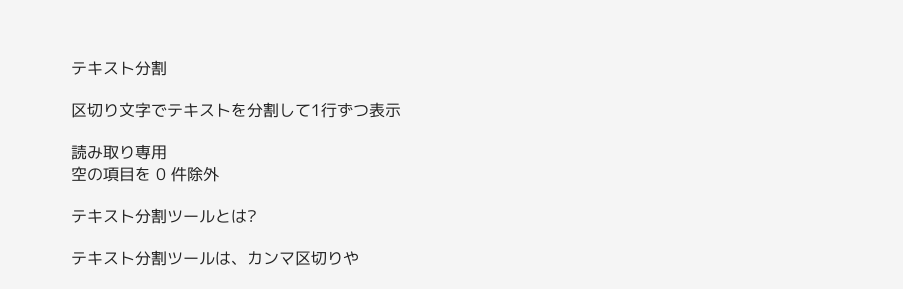テキスト分割

区切り文字でテキストを分割して1行ずつ表示

読み取り専用
空の項目を 0 件除外

テキスト分割ツールとは?

テキスト分割ツールは、カンマ区切りや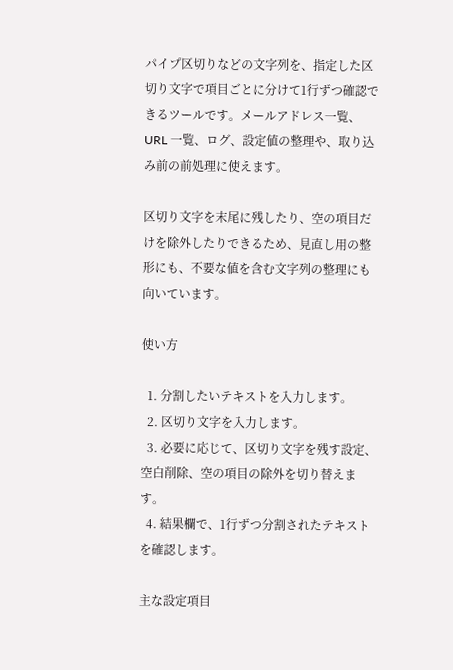パイプ区切りなどの文字列を、指定した区切り文字で項目ごとに分けて1行ずつ確認できるツールです。メールアドレス一覧、URL 一覧、ログ、設定値の整理や、取り込み前の前処理に使えます。

区切り文字を末尾に残したり、空の項目だけを除外したりできるため、見直し用の整形にも、不要な値を含む文字列の整理にも向いています。

使い方

  1. 分割したいテキストを入力します。
  2. 区切り文字を入力します。
  3. 必要に応じて、区切り文字を残す設定、空白削除、空の項目の除外を切り替えます。
  4. 結果欄で、1行ずつ分割されたテキストを確認します。

主な設定項目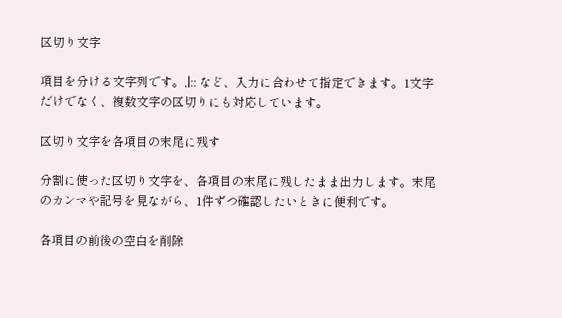区切り文字

項目を分ける文字列です。,|:: など、入力に合わせて指定できます。1文字だけでなく、複数文字の区切りにも対応しています。

区切り文字を各項目の末尾に残す

分割に使った区切り文字を、各項目の末尾に残したまま出力します。末尾のカンマや記号を見ながら、1件ずつ確認したいときに便利です。

各項目の前後の空白を削除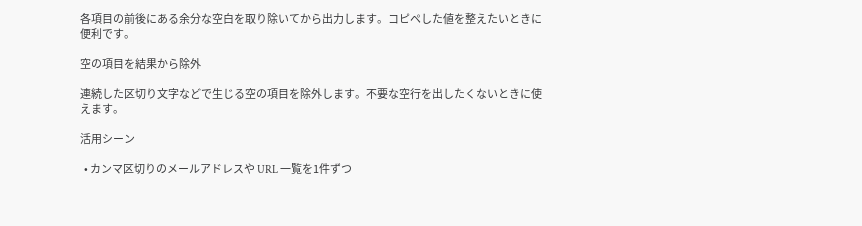各項目の前後にある余分な空白を取り除いてから出力します。コピペした値を整えたいときに便利です。

空の項目を結果から除外

連続した区切り文字などで生じる空の項目を除外します。不要な空行を出したくないときに使えます。

活用シーン

  • カンマ区切りのメールアドレスや URL 一覧を1件ずつ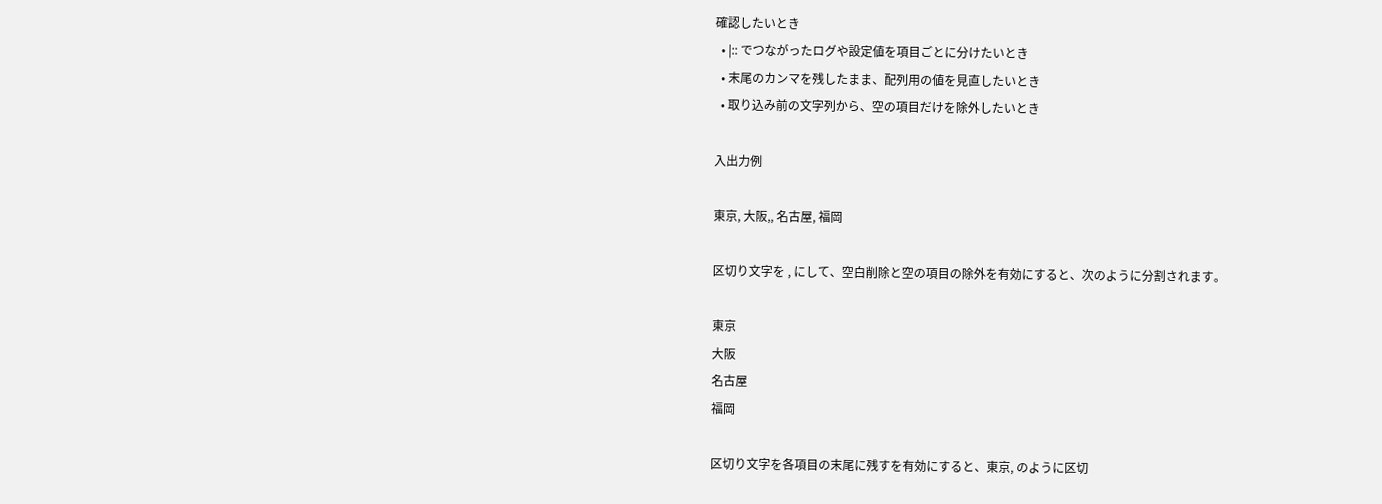確認したいとき
  • |:: でつながったログや設定値を項目ごとに分けたいとき
  • 末尾のカンマを残したまま、配列用の値を見直したいとき
  • 取り込み前の文字列から、空の項目だけを除外したいとき

入出力例

東京, 大阪,, 名古屋, 福岡

区切り文字を , にして、空白削除と空の項目の除外を有効にすると、次のように分割されます。

東京
大阪
名古屋
福岡

区切り文字を各項目の末尾に残すを有効にすると、東京, のように区切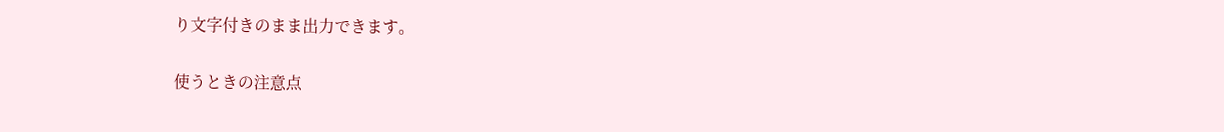り文字付きのまま出力できます。

使うときの注意点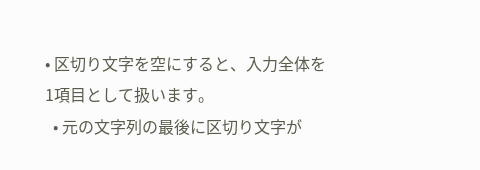• 区切り文字を空にすると、入力全体を1項目として扱います。
  • 元の文字列の最後に区切り文字が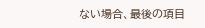ない場合、最後の項目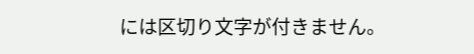には区切り文字が付きません。